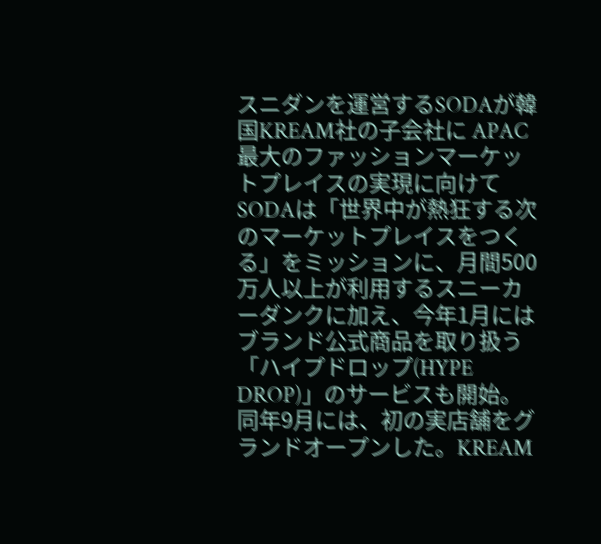スニダンを運営するSODAが韓国KREAM社の子会社に APAC最大のファッションマーケットプレイスの実現に向けて
SODAは「世界中が熱狂する次のマーケットプレイスをつくる」をミッションに、月間500万人以上が利用するスニーカーダンクに加え、今年1月にはブランド公式商品を取り扱う「ハイプドロップ(HYPE DROP)」のサービスも開始。同年9月には、初の実店舗をグランドオープンした。KREAM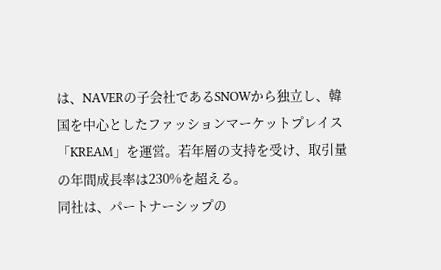は、NAVERの子会社であるSNOWから独立し、韓国を中心としたファッションマーケットプレイス「KREAM」を運営。若年層の支持を受け、取引量の年間成長率は230%を超える。
同社は、パートナーシップの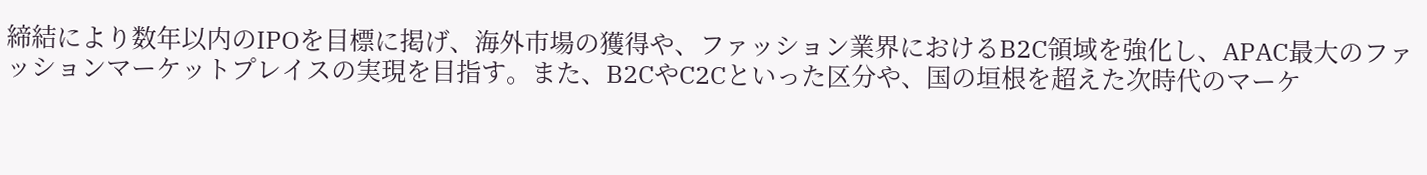締結により数年以内のIPOを目標に掲げ、海外市場の獲得や、ファッション業界におけるB2C領域を強化し、APAC最大のファッションマーケットプレイスの実現を目指す。また、B2CやC2Cといった区分や、国の垣根を超えた次時代のマーケ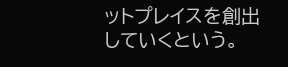ットプレイスを創出していくという。